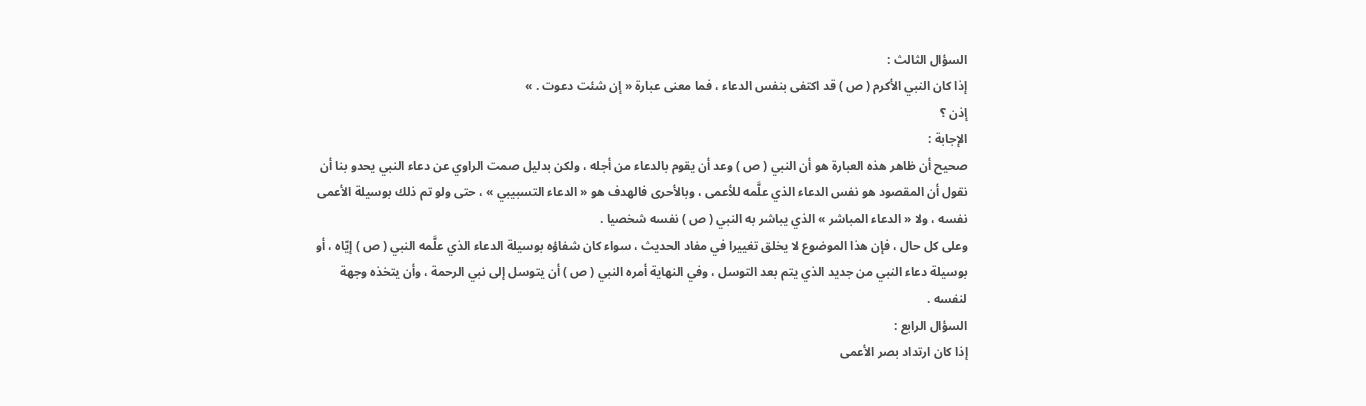السؤال الثالث :
إذا كان النبي الأكرم ( ص ) قد اكتفى بنفس الدعاء ، فما معنى عبارة « إن شئت دعوت . »
إذن ؟
الإجابة :
صحيح أن ظاهر هذه العبارة هو أن النبي ( ص ) وعد أن يقوم بالدعاء من أجله ، ولكن بدليل صمت الراوي عن دعاء النبي يحدو بنا أن نقول أن المقصود هو نفس الدعاء الذي علَّمه للأعمى ، وبالأحرى فالهدف هو « الدعاء التسبيبي » ، حتى ولو تم ذلك بوسيلة الأعمى نفسه ، ولا « الدعاء المباشر » الذي يباشر به النبي ( ص ) نفسه شخصيا .
وعلى كل حال ، فإن هذا الموضوع لا يخلق تغييرا في مفاد الحديث ، سواء كان شفاؤه بوسيلة الدعاء الذي علَّمه النبي ( ص ) إيّاه ، أو بوسيلة دعاء النبي من جديد الذي يتم بعد التوسل ، وفي النهاية أمره النبي ( ص ) أن يتوسل إلى نبي الرحمة ، وأن يتخذه وجهة لنفسه .
السؤال الرابع :
إذا كان ارتداد بصر الأعمى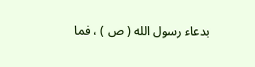بدعاء رسول الله ( ص ) ، فما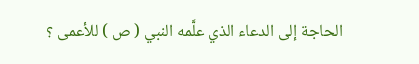الحاجة إلى الدعاء الذي علَّمه النبي ( ص ) للأعمى ؟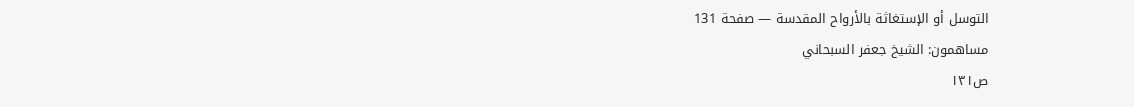التوسل أو الإستغاثة بالأرواح المقدسة — صفحة 131
مساهمون: الشيخ جعفر السبحاني
ص١٣١